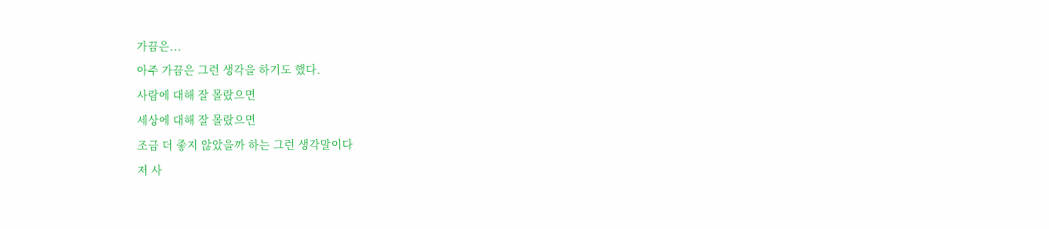가끔은...
아주 가끔은 그런 생각을 하기도 했다.
사람에 대해 잘 몰랐으면
세상에 대해 잘 몰랐으면
조금 더 좋지 않았을까 하는 그런 생각말이다
저 사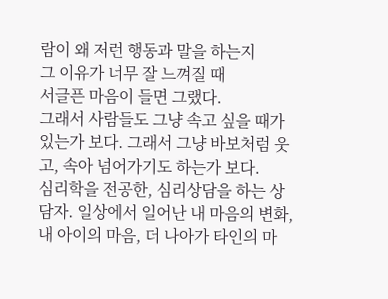람이 왜 저런 행동과 말을 하는지
그 이유가 너무 잘 느껴질 때
서글픈 마음이 들면 그랬다.
그래서 사람들도 그냥 속고 싶을 때가 있는가 보다. 그래서 그냥 바보처럼 웃고, 속아 넘어가기도 하는가 보다.
심리학을 전공한, 심리상담을 하는 상담자. 일상에서 일어난 내 마음의 변화, 내 아이의 마음, 더 나아가 타인의 마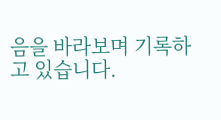음을 바라보며 기록하고 있습니다.